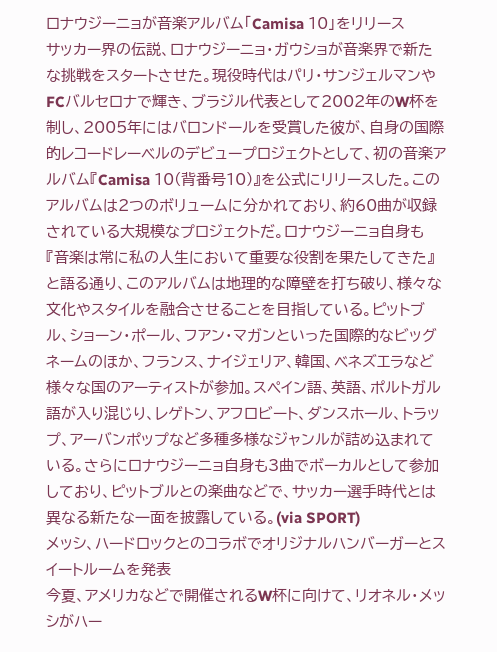ロナウジーニョが音楽アルバム「Camisa 10」をリリース
サッカー界の伝説、ロナウジーニョ・ガウショが音楽界で新たな挑戦をスタートさせた。現役時代はパリ・サンジェルマンやFCバルセロナで輝き、ブラジル代表として2002年のW杯を制し、2005年にはバロンドールを受賞した彼が、自身の国際的レコードレーベルのデビュープロジェクトとして、初の音楽アルバム『Camisa 10(背番号10)』を公式にリリースした。このアルバムは2つのボリュームに分かれており、約60曲が収録されている大規模なプロジェクトだ。ロナウジーニョ自身も『音楽は常に私の人生において重要な役割を果たしてきた』と語る通り、このアルバムは地理的な障壁を打ち破り、様々な文化やスタイルを融合させることを目指している。ピットブル、ショーン・ポール、フアン・マガンといった国際的なビッグネームのほか、フランス、ナイジェリア、韓国、ベネズエラなど様々な国のアーティストが参加。スペイン語、英語、ポルトガル語が入り混じり、レゲトン、アフロビート、ダンスホール、トラップ、アーバンポップなど多種多様なジャンルが詰め込まれている。さらにロナウジーニョ自身も3曲でボーカルとして参加しており、ピットブルとの楽曲などで、サッカー選手時代とは異なる新たな一面を披露している。(via SPORT)
メッシ、ハードロックとのコラボでオリジナルハンバーガーとスイートルームを発表
今夏、アメリカなどで開催されるW杯に向けて、リオネル・メッシがハー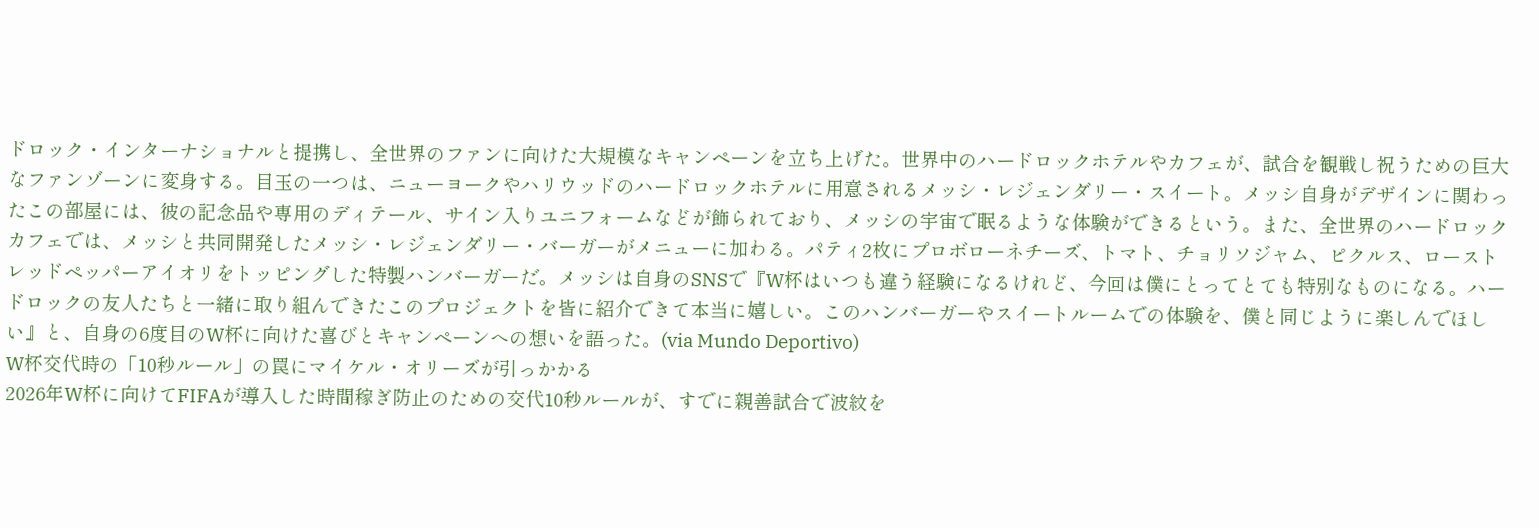ドロック・インターナショナルと提携し、全世界のファンに向けた大規模なキャンペーンを立ち上げた。世界中のハードロックホテルやカフェが、試合を観戦し祝うための巨大なファンゾーンに変身する。目玉の一つは、ニューヨークやハリウッドのハードロックホテルに用意されるメッシ・レジェンダリー・スイート。メッシ自身がデザインに関わったこの部屋には、彼の記念品や専用のディテール、サイン入りユニフォームなどが飾られており、メッシの宇宙で眠るような体験ができるという。また、全世界のハードロックカフェでは、メッシと共同開発したメッシ・レジェンダリー・バーガーがメニューに加わる。パティ2枚にプロボローネチーズ、トマト、チョリソジャム、ピクルス、ローストレッドペッパーアイオリをトッピングした特製ハンバーガーだ。メッシは自身のSNSで『W杯はいつも違う経験になるけれど、今回は僕にとってとても特別なものになる。ハードロックの友人たちと一緒に取り組んできたこのプロジェクトを皆に紹介できて本当に嬉しい。このハンバーガーやスイートルームでの体験を、僕と同じように楽しんでほしい』と、自身の6度目のW杯に向けた喜びとキャンペーンへの想いを語った。(via Mundo Deportivo)
W杯交代時の「10秒ルール」の罠にマイケル・オリーズが引っかかる
2026年W杯に向けてFIFAが導入した時間稼ぎ防止のための交代10秒ルールが、すでに親善試合で波紋を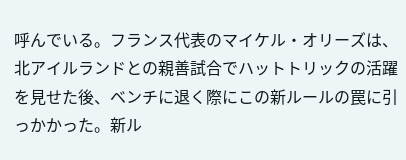呼んでいる。フランス代表のマイケル・オリーズは、北アイルランドとの親善試合でハットトリックの活躍を見せた後、ベンチに退く際にこの新ルールの罠に引っかかった。新ル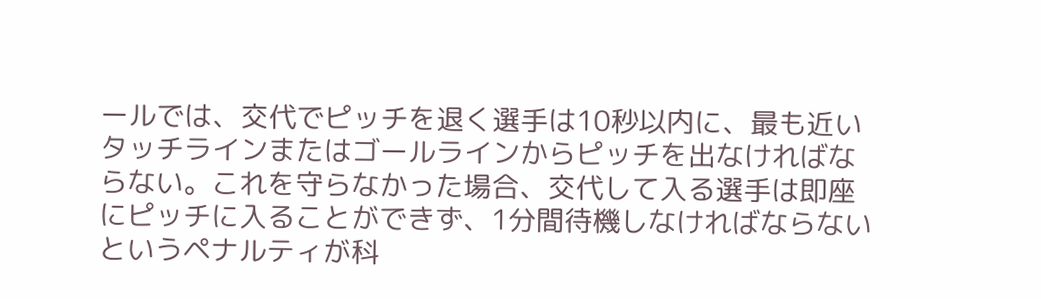ールでは、交代でピッチを退く選手は10秒以内に、最も近いタッチラインまたはゴールラインからピッチを出なければならない。これを守らなかった場合、交代して入る選手は即座にピッチに入ることができず、1分間待機しなければならないというペナルティが科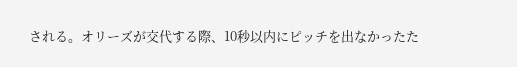される。オリーズが交代する際、10秒以内にピッチを出なかったた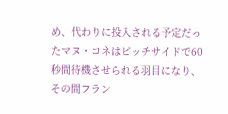め、代わりに投入される予定だったマヌ・コネはピッチサイドで60秒間待機させられる羽目になり、その間フラン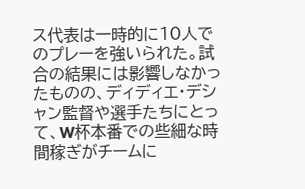ス代表は一時的に10人でのプレーを強いられた。試合の結果には影響しなかったものの、ディディエ・デシャン監督や選手たちにとって、W杯本番での些細な時間稼ぎがチームに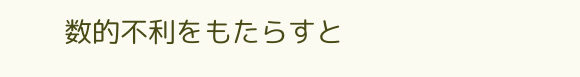数的不利をもたらすと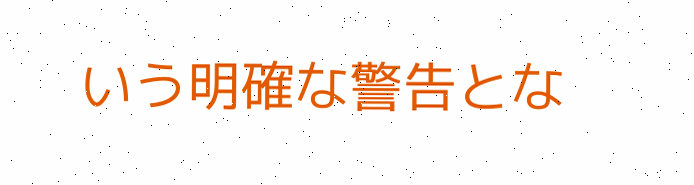いう明確な警告とな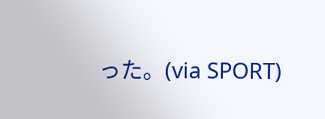った。(via SPORT)